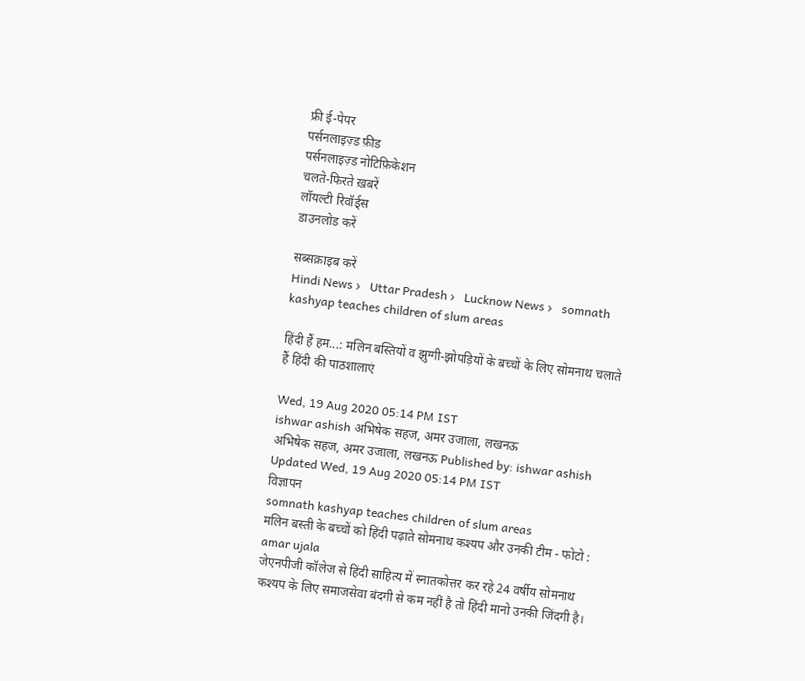फ्री ई-पेपर
पर्सनलाइज़्ड फ़ीड
पर्सनलाइज़्ड नोटिफ़िकेशन
चलते-फिरते ख़बरें
लॉयल्टी रिवॉर्ड्स
डाउनलोड करें

सब्सक्राइब करें
Hindi News ›   Uttar Pradesh ›   Lucknow News ›   somnath kashyap teaches children of slum areas

हिंदी हैं हम...: मलिन बस्तियों व झुग्गी-झोपड़ियों के बच्चों के लिए सोमनाथ चलाते हैं हिंदी की पाठशालाएं

Wed, 19 Aug 2020 05:14 PM IST
ishwar ashish अभिषेक सहज, अमर उजाला, लखनऊ
अभिषेक सहज, अमर उजाला, लखनऊ Published by: ishwar ashish Updated Wed, 19 Aug 2020 05:14 PM IST
विज्ञापन
somnath kashyap teaches children of slum areas
मलिन बस्ती के बच्चों को हिंदी पढ़ाते सोमनाथ कश्यप और उनकी टीम - फोटो : amar ujala
जेएनपीजी कॉलेज से हिंदी साहित्य में स्नातकोत्तर कर रहे 24 वर्षीय सोमनाथ कश्यप के लिए समाजसेवा बंदगी से कम नहीं है तो हिंदी मानो उनकी जिंदगी है।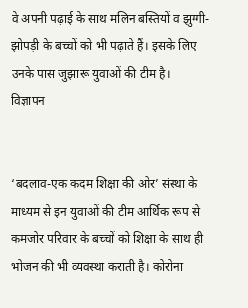वे अपनी पढ़ाई के साथ मलिन बस्तियों व झुग्गी-झोपड़ी के बच्चों को भी पढ़ाते हैं। इसके लिए उनके पास जुझारू युवाओं की टीम है।
विज्ञापन


‘बदलाव-एक कदम शिक्षा की ओर’ संस्था के माध्यम से इन युवाओं की टीम आर्थिक रूप से कमजोर परिवार के बच्चों को शिक्षा के साथ ही भोजन की भी व्यवस्था कराती है। कोरोना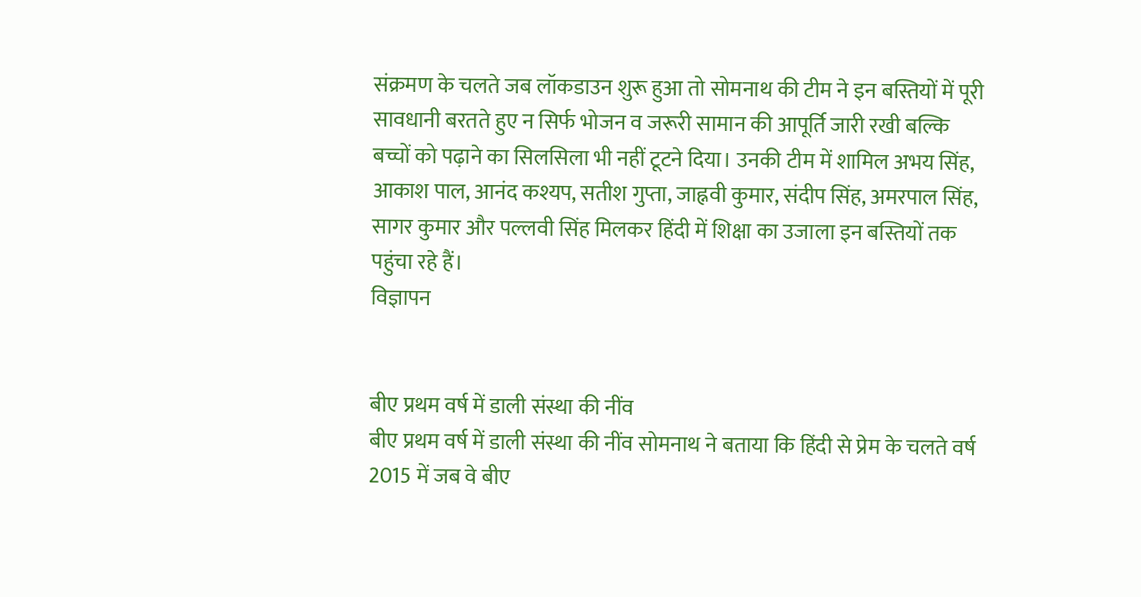संक्रमण के चलते जब लॉकडाउन शुरू हुआ तो सोमनाथ की टीम ने इन बस्तियों में पूरी सावधानी बरतते हुए न सिर्फ भोजन व जरूरी सामान की आपूर्ति जारी रखी बल्कि बच्चों को पढ़ाने का सिलसिला भी नहीं टूटने दिया। उनकी टीम में शामिल अभय सिंह, आकाश पाल, आनंद कश्यप, सतीश गुप्ता, जाह्नवी कुमार, संदीप सिंह, अमरपाल सिंह, सागर कुमार और पल्लवी सिंह मिलकर हिंदी में शिक्षा का उजाला इन बस्तियों तक पहुंचा रहे हैं।
विज्ञापन


बीए प्रथम वर्ष में डाली संस्था की नींव
बीए प्रथम वर्ष में डाली संस्था की नींव सोमनाथ ने बताया कि हिंदी से प्रेम के चलते वर्ष 2015 में जब वे बीए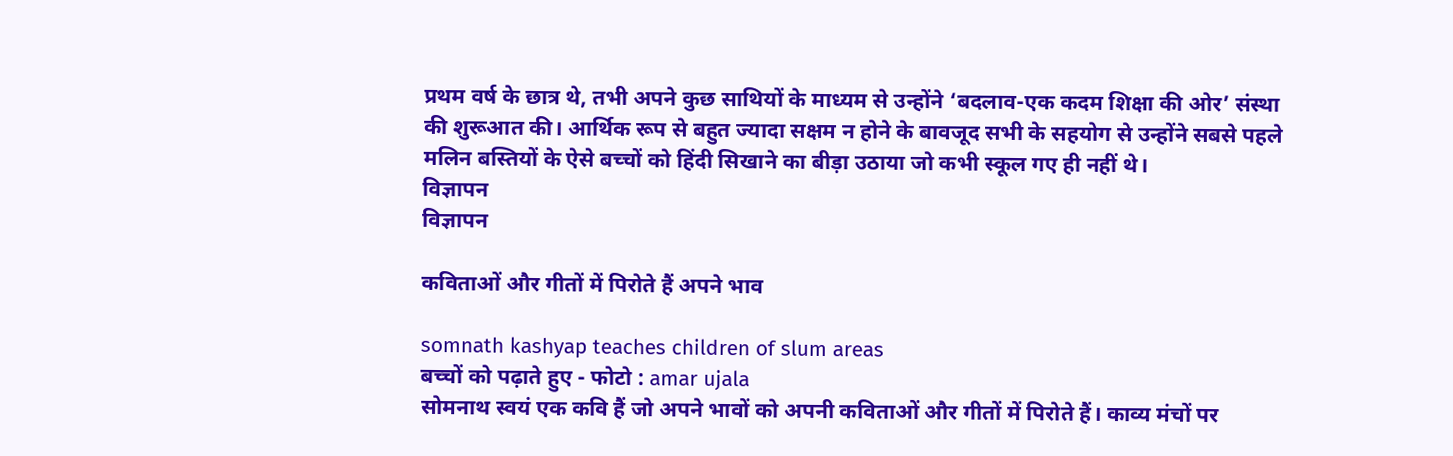प्रथम वर्ष के छात्र थे, तभी अपने कुछ साथियों के माध्यम से उन्होंने ‘बदलाव-एक कदम शिक्षा की ओर’ संस्था की शुरूआत की। आर्थिक रूप से बहुत ज्यादा सक्षम न होने के बावजूद सभी के सहयोग से उन्होंने सबसे पहले मलिन बस्तियों के ऐसे बच्चों को हिंदी सिखाने का बीड़ा उठाया जो कभी स्कूल गए ही नहीं थे।
विज्ञापन
विज्ञापन

कविताओं और गीतों में पिरोते हैं अपने भाव

somnath kashyap teaches children of slum areas
बच्चों को पढ़ाते हुए - फोटो : amar ujala
सोमनाथ स्वयं एक कवि हैं जो अपने भावों को अपनी कविताओं और गीतों में पिरोते हैं। काव्य मंचों पर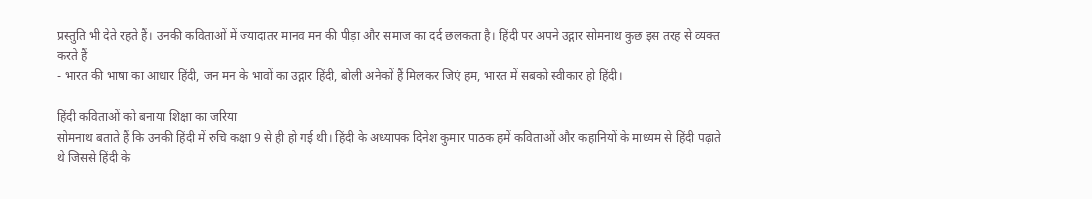प्रस्तुति भी देते रहते हैं। उनकी कविताओं में ज्यादातर मानव मन की पीड़ा और समाज का दर्द छलकता है। हिंदी पर अपने उद्गार सोमनाथ कुछ इस तरह से व्यक्त करते हैं
- भारत की भाषा का आधार हिंदी, जन मन के भावों का उद्गार हिंदी, बोली अनेकों हैं मिलकर जिएं हम, भारत में सबको स्वीकार हो हिंदी।

हिंदी कविताओं को बनाया शिक्षा का जरिया
सोमनाथ बताते हैं कि उनकी हिंदी में रुचि कक्षा 9 से ही हो गई थी। हिंदी के अध्यापक दिनेश कुमार पाठक हमें कविताओं और कहानियों के माध्यम से हिंदी पढ़ाते थे जिससे हिंदी के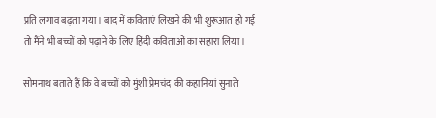प्रति लगाव बढ़ता गया। बाद में कविताएं लिखने की भी शुरूआत हो गई तो मैंने भी बच्चों को पढ़ाने के लिए हिंदी कविताओं का सहारा लिया।

सोमनाथ बताते हैं कि वे बच्चों को मुंशी प्रेमचंद की कहानियां सुनाते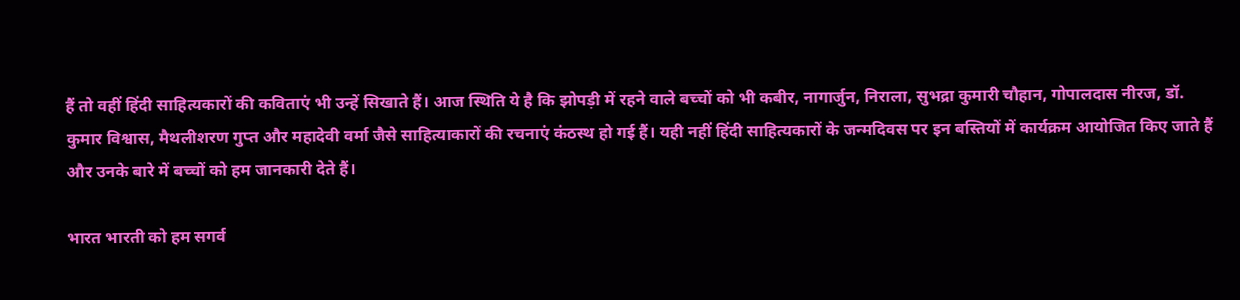हैं तो वहीं हिंदी साहित्यकारों की कविताएं भी उन्हें सिखाते हैं। आज स्थिति ये है कि झोपड़ी में रहने वाले बच्चों को भी कबीर, नागार्जुन, निराला, सुभद्रा कुमारी चौहान, गोपालदास नीरज, डॉ. कुमार विश्वास, मैथलीशरण गुप्त और महादेवी वर्मा जैसे साहित्याकारों की रचनाएं कंठस्थ हो गई हैं। यही नहीं हिंदी साहित्यकारों के जन्मदिवस पर इन बस्तियों में कार्यक्रम आयोजित किए जाते हैं और उनके बारे में बच्चों को हम जानकारी देते हैं।

भारत भारती को हम सगर्व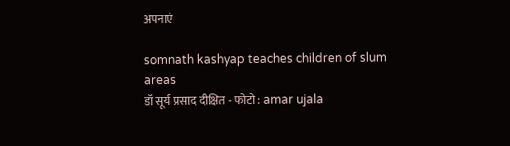अपनाएं

somnath kashyap teaches children of slum areas
डॉ सूर्य प्रसाद दीक्षित - फोटो : amar ujala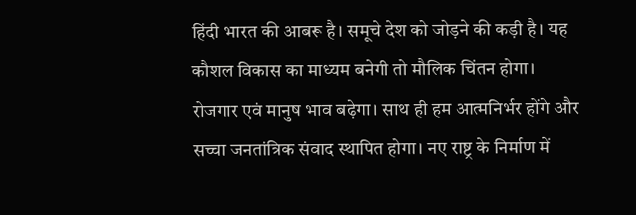हिंदी भारत की आबरू है। समूचे देश को जोड़ने की कड़ी है। यह कौशल विकास का माध्यम बनेगी तो मौलिक चिंतन होगा। रोजगार एवं मानुष भाव बढ़ेगा। साथ ही हम आत्मनिर्भर होंगे और सच्चा जनतांत्रिक संवाद स्थापित होगा। नए राष्ट्र के निर्माण में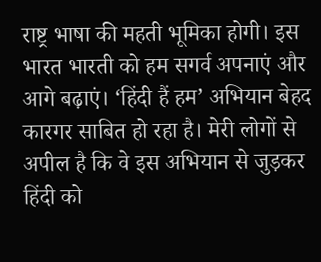राष्ट्र भाषा की महती भूमिका होगी। इस भारत भारती को हम सगर्व अपनाएं और आगे बढ़ाएं। ‘हिंदी हैं हम’ अभियान बेहद कारगर साबित हो रहा है। मेरी लोगों से अपील है कि वे इस अभियान से जुड़कर हिंदी को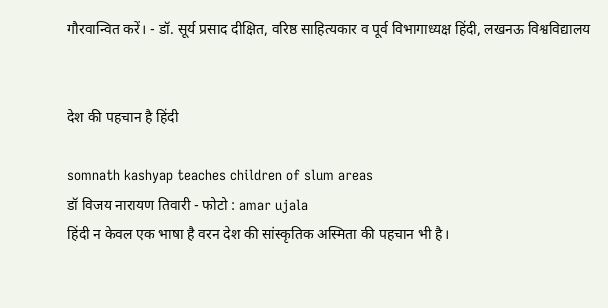गौरवान्वित करें। - डॉ. सूर्य प्रसाद दीक्षित, वरिष्ठ साहित्यकार व पूर्व विभागाध्यक्ष हिंदी, लखनऊ विश्वविद्यालय


देश की पहचान है हिंदी

somnath kashyap teaches children of slum areas
डॉ विजय नारायण तिवारी - फोटो : amar ujala
हिंदी न केवल एक भाषा है वरन देश की सांस्कृतिक अस्मिता की पहचान भी है।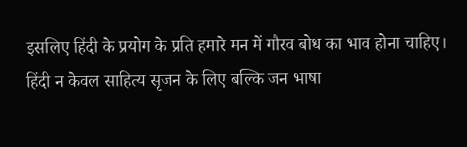इसलिए हिंदी के प्रयोग के प्रति हमारे मन में गौरव बोध का भाव होना चाहिए। हिंदी न केवल साहित्य सृजन के लिए बल्कि जन भाषा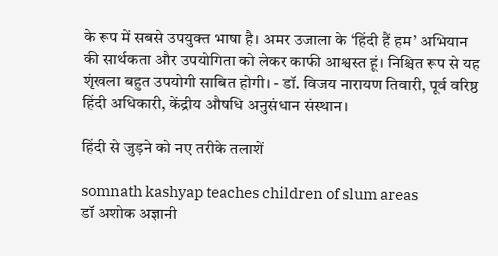के रूप में सबसे उपयुक्त भाषा है। अमर उजाला के ‘हिंदी हैं हम’ अभियान की सार्थकता और उपयोगिता को लेकर काफी आश्वस्त हूं। निश्चित रूप से यह शृंखला बहुत उपयोगी साबित होगी। - डॉ. विजय नारायण तिवारी, पूर्व वरिष्ठ हिंदी अधिकारी, केंद्रीय औषधि अनुसंधान संस्थान।

हिंदी से जुड़ने को नए तरीके तलाशें

somnath kashyap teaches children of slum areas
डॉ अशोक अज्ञानी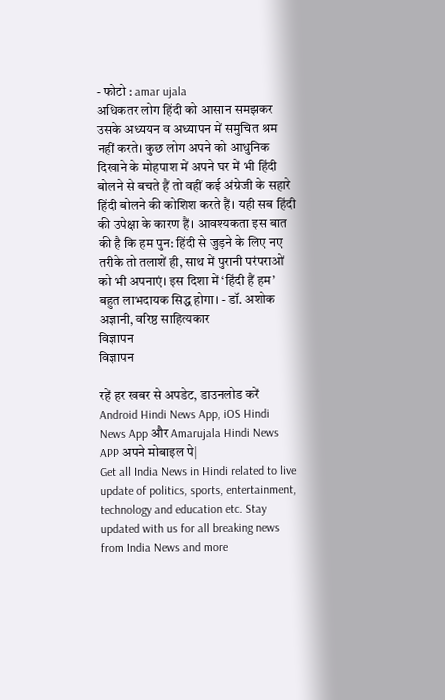- फोटो : amar ujala
अधिकतर लोग हिंदी को आसान समझकर उसके अध्ययन व अध्यापन में समुचित श्रम नहीं करते। कुछ लोग अपने को आधुनिक दिखाने के मोहपाश में अपने घर में भी हिंदी बोलने से बचते हैं तो वहीं कई अंग्रेजी के सहारे हिंदी बोलने की कोशिश करते हैं। यही सब हिंदी की उपेक्षा के कारण हैं। आवश्यकता इस बात की है कि हम पुन: हिंदी से जुड़ने के लिए नए तरीके तो तलाशें ही, साथ में पुरानी परंपराओं को भी अपनाएं। इस दिशा में ‘हिंदी हैं हम’ बहुत लाभदायक सिद्ध होगा। - डॉ. अशोक अज्ञानी, वरिष्ठ साहित्यकार
विज्ञापन
विज्ञापन

रहें हर खबर से अपडेट, डाउनलोड करें Android Hindi News App, iOS Hindi News App और Amarujala Hindi News APP अपने मोबाइल पे|
Get all India News in Hindi related to live update of politics, sports, entertainment, technology and education etc. Stay updated with us for all breaking news from India News and more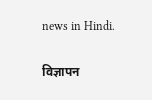news in Hindi.

विज्ञापन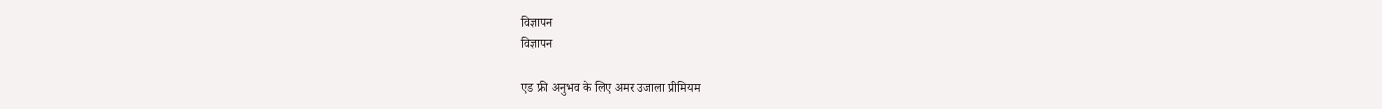विज्ञापन
विज्ञापन

एड फ्री अनुभव के लिए अमर उजाला प्रीमियम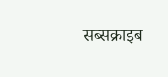सब्सक्राइब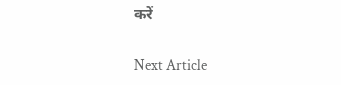करें

Next Article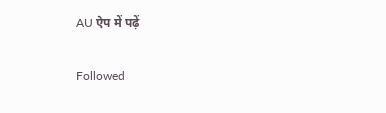AU ऐप में पढ़ें

Followed